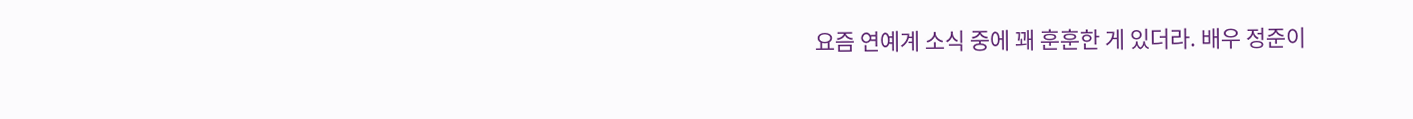요즘 연예계 소식 중에 꽤 훈훈한 게 있더라. 배우 정준이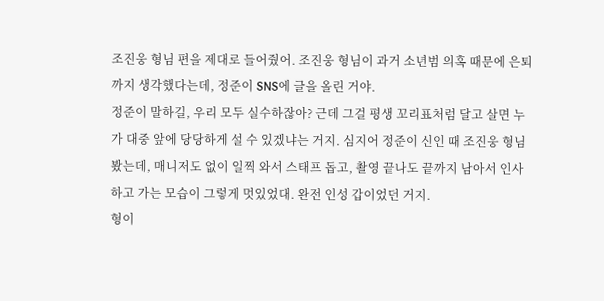조진웅 형님 편을 제대로 들어줬어. 조진웅 형님이 과거 소년범 의혹 때문에 은퇴까지 생각했다는데, 정준이 SNS에 글을 올린 거야.
정준이 말하길, 우리 모두 실수하잖아? 근데 그걸 평생 꼬리표처럼 달고 살면 누가 대중 앞에 당당하게 설 수 있겠냐는 거지. 심지어 정준이 신인 때 조진웅 형님 봤는데, 매니저도 없이 일찍 와서 스태프 돕고, 촬영 끝나도 끝까지 남아서 인사하고 가는 모습이 그렇게 멋있었대. 완전 인성 갑이었던 거지.
형이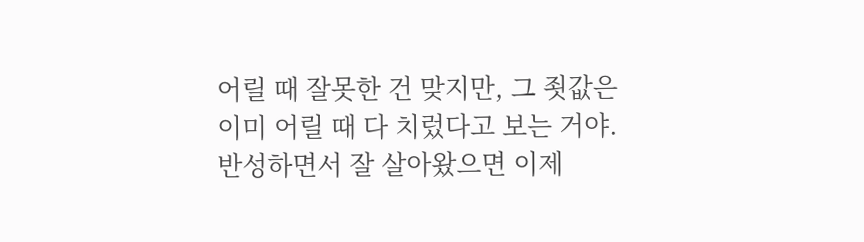어릴 때 잘못한 건 맞지만, 그 죗값은 이미 어릴 때 다 치렀다고 보는 거야. 반성하면서 잘 살아왔으면 이제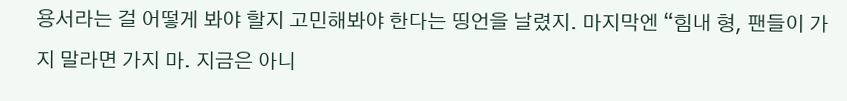용서라는 걸 어떻게 봐야 할지 고민해봐야 한다는 띵언을 날렸지. 마지막엔 “힘내 형, 팬들이 가지 말라면 가지 마. 지금은 아니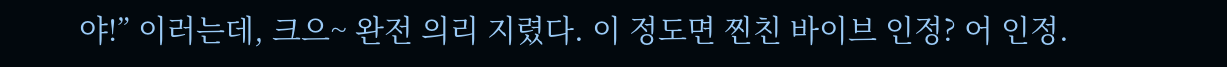야!” 이러는데, 크으~ 완전 의리 지렸다. 이 정도면 찐친 바이브 인정? 어 인정.